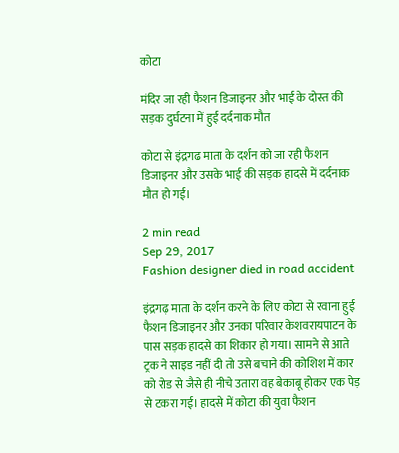कोटा

मंदिर जा रही फैशन डिजाइनर और भाई के दोस्त की सड़क दुर्घटना में हुई दर्दनाक मौत

कोटा से इंद्रगढ माता के दर्शन को जा रही फैशन डिजाइनर और उसके भाई की सड़क हादसे में दर्दनाक मौत हो गई।

2 min read
Sep 29, 2017
Fashion designer died in road accident

इंद्रगढ़ माता के दर्शन करने के लिए कोटा से रवाना हुई फैशन डिजाइनर और उनका परिवार केशवरायपाटन के पास सड़क हादसे का शिकार हो गया। सामने से आते ट्रक ने साइड नहीं दी तो उसे बचाने की कोशिश में कार को रोड से जैसे ही नीचे उतारा वह बेकाबू होकर एक पेड़ से टकरा गई। हादसे में कोटा की युवा फैशन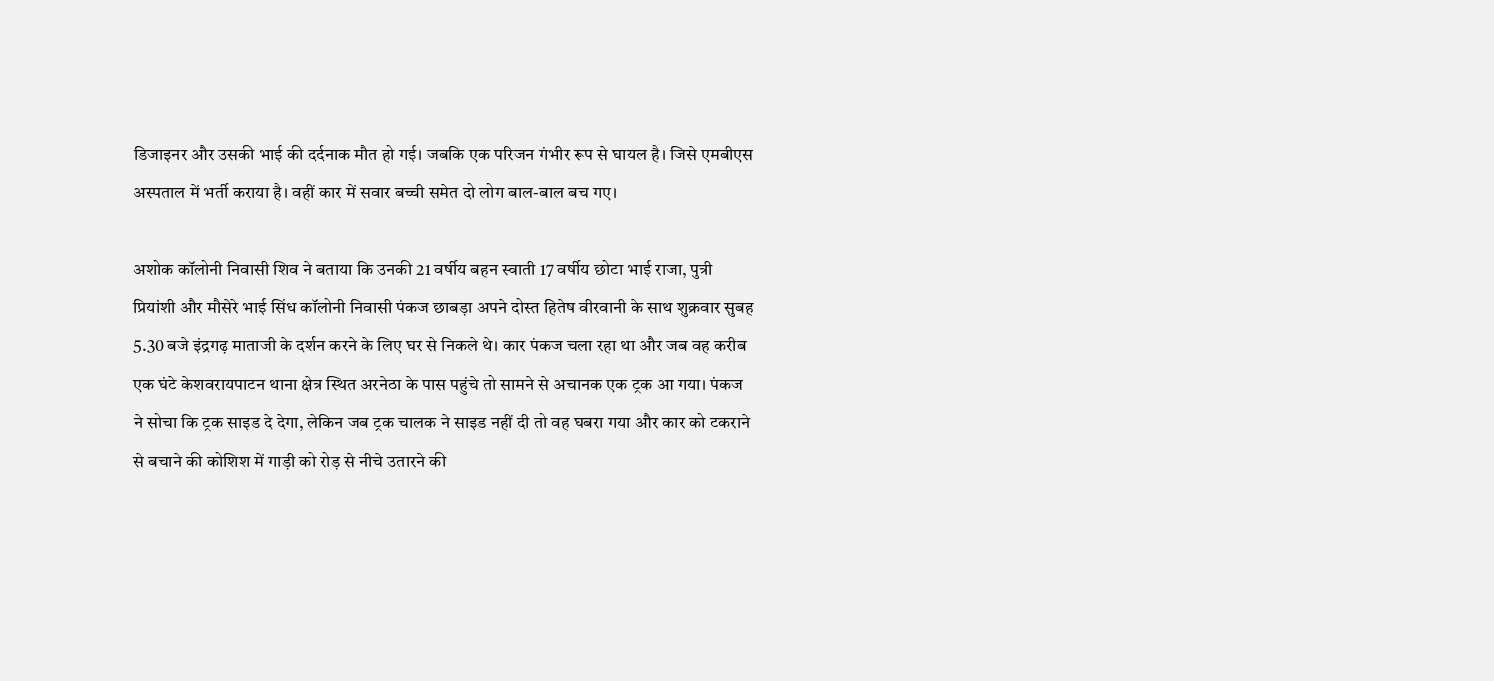डिजाइनर और उसकी भाई की दर्दनाक मौत हो गई। जबकि एक परिजन गंभीर रूप से घायल है। जिसे एमबीएस अस्पताल में भर्ती कराया है। वहीं कार में सवार बच्ची समेत दो लोग बाल-बाल बच गए।

अशोक कॉलोनी निवासी शिव ने बताया कि उनकी 21 वर्षीय बहन स्वाती 17 वर्षीय छोटा भाई राजा, पुत्री प्रियांशी और मौसेरे भाई सिंध कॉलोनी निवासी पंकज छाबड़ा अपने दोस्त हितेष वीरवानी के साथ शुक्रवार सुबह 5.30 बजे इंद्रगढ़ माताजी के दर्शन करने के लिए घर से निकले थे। कार पंकज चला रहा था और जब वह करीब एक घंटे केशवरायपाटन थाना क्षेत्र स्थित अरनेठा के पास पहुंचे तो सामने से अचानक एक ट्रक आ गया। पंकज ने सोचा कि ट्रक साइड दे देगा, लेकिन जब ट्रक चालक ने साइड नहीं दी तो वह घबरा गया और कार को टकराने से बचाने की कोशिश में गाड़ी को रोड़ से नीचे उतारने की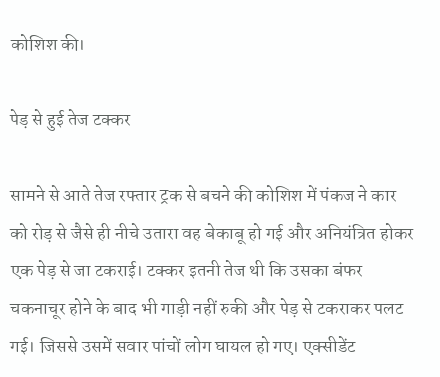कोशिश की।

पेड़ से हुई तेज टक्कर

सामने से आते तेज रफ्तार ट्रक से बचने की कोशिश में पंकज ने कार को रोड़ से जैसे ही नीचे उतारा वह बेकाबू हो गई और अनियंत्रित होकर एक पेड़ से जा टकराई। टक्कर इतनी तेज थी कि उसका बंफर चकनाचूर होने के बाद भी गाड़ी नहीं रुकी और पेड़ से टकराकर पलट गई। जिससे उसमें सवार पांचों लोग घायल हो गए। एक्सीडेंट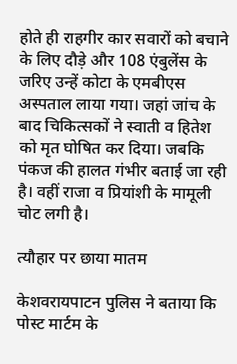होते ही राहगीर कार सवारों को बचाने के लिए दौड़े और 108 एंबुलेंस के जरिए उन्हें कोटा के एमबीएस अस्पताल लाया गया। जहां जांच के बाद चिकित्सकों ने स्वाती व हितेश को मृत घोषित कर दिया। जबकि पंकज की हालत गंभीर बताई जा रही है। वहीं राजा व प्रियांशी के मामूली चोट लगी है।

त्यौहार पर छाया मातम

केशवरायपाटन पुलिस ने बताया कि पोस्ट मार्टम के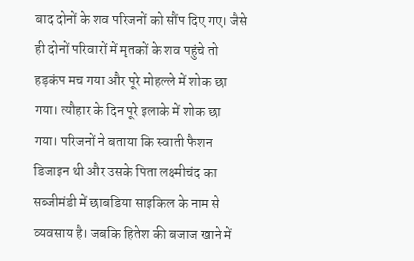बाद दोनों के शव परिजनों को सौंप दिए गए। जैसे ही दोनों परिवारों में मृतकों के शव पहुंचे तो हड़कंप मच गया और पूरे मोहल्ले में शोक छा गया। त्यौहार के दिन पूरे इलाके में शोक छा गया। परिजनों ने बताया कि स्वाती फैशन डिजाइन थी और उसके पिता लक्ष्मीचंद का सब्जीमंडी में छाबडिया साइकिल के नाम से व्यवसाय है। जबकि हितेश की बजाज खाने में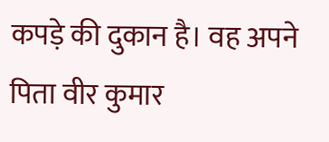कपड़े की दुकान है। वह अपने पिता वीर कुमार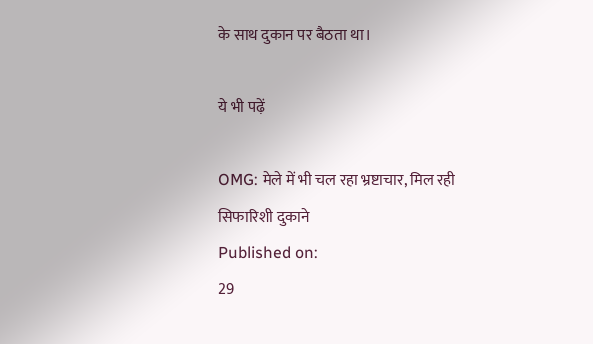के साथ दुकान पर बैठता था।

ये भी पढ़ें

OMG: मेले में भी चल रहा भ्रष्टाचार, मिल रही सिफारिशी दुकाने
Published on:
29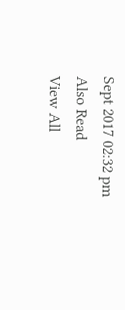Sept 2017 02:32 pm
Also Read
View All